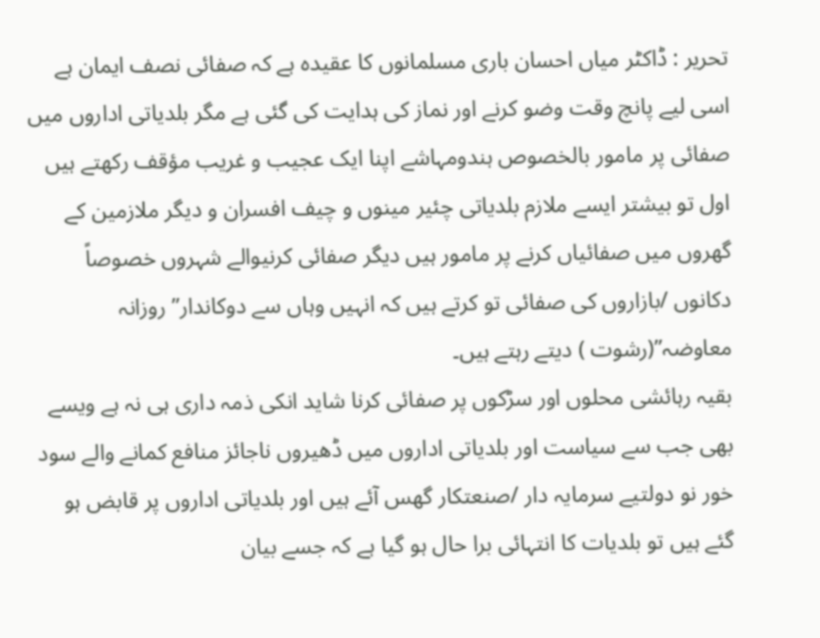تحریر : ڈاکٹر میاں احسان باری مسلمانوں کا عقیدہ ہے کہ صفائی نصف ایمان ہے اسی لیے پانچ وقت وضو کرنے اور نماز کی ہدایت کی گئی ہے مگر بلدیاتی اداروں میں صفائی پر مامور بالخصوص ہندومہاشے اپنا ایک عجیب و غریب مؤقف رکھتے ہیں اول تو بیشتر ایسے ملازم بلدیاتی چئیر مینوں و چیف افسران و دیگر ملازمین کے گھروں میں صفائیاں کرنے پر مامور ہیں دیگر صفائی کرنیوالے شہروں خصوصاً دکانوں /بازاروں کی صفائی تو کرتے ہیں کہ انہیں وہاں سے دوکاندار” روزانہ معاوضہ”(رشوت ) دیتے رہتے ہیں۔
بقیہ رہائشی محلوں اور سڑکوں پر صفائی کرنا شاید انکی ذمہ داری ہی نہ ہے ویسے بھی جب سے سیاست اور بلدیاتی اداروں میں ڈھیروں ناجائز منافع کمانے والے سود خور نو دولتیے سرمایہ دار /صنعتکار گھس آئے ہیں اور بلدیاتی اداروں پر قابض ہو گئے ہیں تو بلدیات کا انتہائی برا حال ہو گیا ہے کہ جسے بیان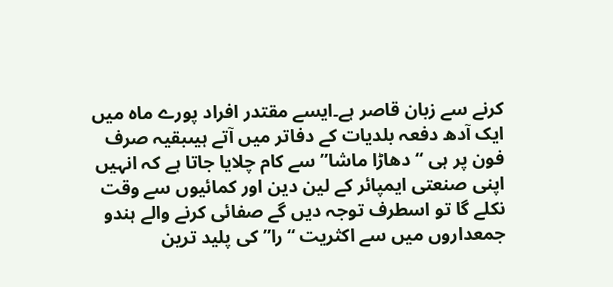کرنے سے زبان قاصر ہے۔ایسے مقتدر افراد پورے ماہ میں ایک آدھ دفعہ بلدیات کے دفاتر میں آتے ہیںبقیہ صرف فون پر ہی “دھاڑا ماشا” سے کام چلایا جاتا ہے کہ انہیں اپنی صنعتی ایمپائر کے لین دین اور کمائیوں سے وقت نکلے گا تو اسطرف توجہ دیں گے صفائی کرنے والے ہندو جمعداروں میں سے اکثریت “را” کی پلید ترین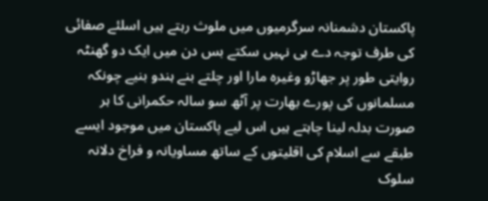پاکستان دشمنانہ سرگرمیوں میں ملوث رہتے ہیں اسلئے صفائی کی طرف توجہ دے ہی نہیں سکتے بس دن میں ایک دو گھنٹہ روایتی طور پر جھاڑو وغیرہ مارا اور چلتے بنے ہندو بنیے چونکہ مسلمانوں کی پورے بھارت پر آٹھ سو سالہ حکمرانی کا ہر صورت بدلہ لینا چاہتے ہیں اس لیے پاکستان میں موجود ایسے طبقے سے اسلام کی اقلیتوں کے ساتھ مساویانہ و فراخ دلانہ سلوک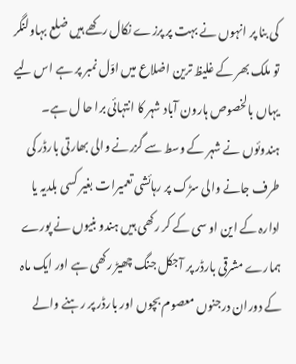کی بنا پر انہوں نے بہت پر پرزے نکال رکھے ہیں ضلع بہاولنگر تو ملک بھر کے غلیظ ترین اضلاع میں اوّل نمبر پر ہے اس لیے یہاں بالخصوص ہارون آباد شہر کا انتہائی برا حا ل ہے۔
ہندوئوں نے شہر کے وسط سے گزرنے والی بھارتی بارڈر کی طرف جانے والی سڑک پر رہائشی تعمیرات بغیر کسی بلدیہ یا ادارہ کے این او سی کے کر رکھی ہیں ہندو بنیوں نے پورے ہمارے مشرقی بارڈر پر آجکل جنگ چھیڑ رکھی ہے اور ایک ماہ کے دوران درجنوں معصوم بچوں اور بارڈر پر رہنے والے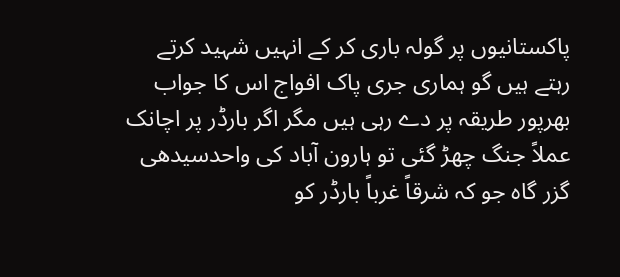پاکستانیوں پر گولہ باری کر کے انہیں شہید کرتے رہتے ہیں گو ہماری جری پاک افواج اس کا جواب بھرپور طریقہ پر دے رہی ہیں مگر اگر بارڈر پر اچانک عملاً جنگ چھڑ گئی تو ہارون آباد کی واحدسیدھی گزر گاہ جو کہ شرقاً غرباً بارڈر کو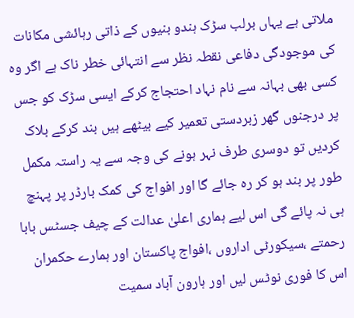ملاتی ہے یہاں برلب سڑک ہندو بنیوں کے ذاتی رہائشی مکانات کی موجودگی دفاعی نقطہ نظر سے انتہائی خطر ناک ہے اگر وہ کسی بھی بہانہ سے نام نہاد احتجاج کرکے ایسی سڑک کو جس پر درجنوں گھر زبردستی تعمیر کیے بیٹھے ہیں بند کرکے بلاک کردیں تو دوسری طرف نہر ہونے کی وجہ سے یہ راستہ مکمل طور پر بند ہو کر رہ جائے گا اور افواج کی کمک بارڈر پر پہنچ ہی نہ پائے گی اس لیے ہماری اعلیٰ عدالت کے چیف جسٹس بابا رحمتے ،سیکورٹی اداروں ،افواج پاکستان اور ہمارے حکمران اس کا فوری نوٹس لیں اور ہارون آباد سمیت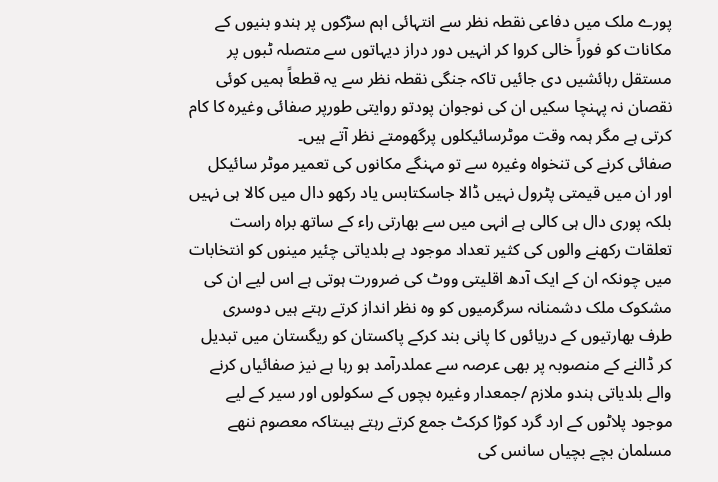پورے ملک میں دفاعی نقطہ نظر سے انتہائی اہم سڑکوں پر ہندو بنیوں کے مکانات کو فوراً خالی کروا کر انہیں دور دراز دیہاتوں سے متصلہ ٹبوں پر مستقل رہائشیں دی جائیں تاکہ جنگی نقطہ نظر سے یہ قطعاً ہمیں کوئی نقصان نہ پہنچا سکیں ان کی نوجوان پودتو روایتی طورپر صفائی وغیرہ کا کام کرتی ہے مگر ہمہ وقت موٹرسائیکلوں پرگھومتے نظر آتے ہیں۔
صفائی کرنے کی تنخواہ وغیرہ سے تو مہنگے مکانوں کی تعمیر موٹر سائیکل اور ان میں قیمتی پٹرول نہیں ڈالا جاسکتابس یاد رکھو دال میں کالا ہی نہیں بلکہ پوری دال ہی کالی ہے انہی میں سے بھارتی راء کے ساتھ براہ راست تعلقات رکھنے والوں کی کثیر تعداد موجود ہے بلدیاتی چئیر مینوں کو انتخابات میں چونکہ ان کے ایک آدھ اقلیتی ووٹ کی ضرورت ہوتی ہے اس لیے ان کی مشکوک ملک دشمنانہ سرگرمیوں کو وہ نظر انداز کرتے رہتے ہیں دوسری طرف بھارتیوں کے دریائوں کا پانی بند کرکے پاکستان کو ریگستان میں تبدیل کر ڈالنے کے منصوبہ پر بھی عرصہ سے عملدرآمد ہو رہا ہے نیز صفائیاں کرنے والے بلدیاتی ہندو ملازم /جمعدار وغیرہ بچوں کے سکولوں اور سیر کے لیے موجود پلاٹوں کے ارد گرد کوڑا کرکٹ جمع کرتے رہتے ہیںتاکہ معصوم ننھے مسلمان بچے بچیاں سانس کی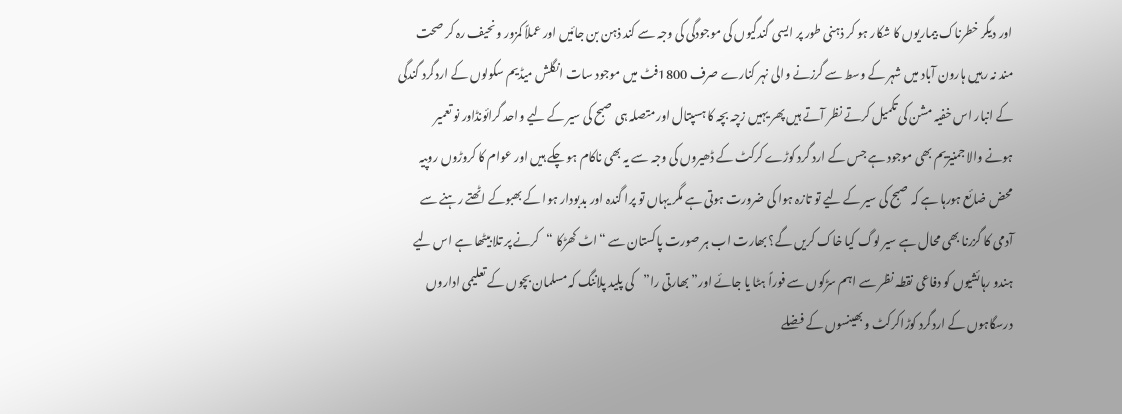اور دیگر خطرناک بیماریوں کا شکار ہو کر ذہنی طور پر ایسی گندگیوں کی موجودگی کی وجہ سے کند ذہن بن جائیں اور عملاً کمزور و نحیف رہ کر صحت مند نہ رہیں ہارون آباد میں شہر کے وسط سے گرزنے والی نہر کنارے صرف 1800فٹ میں موجود سات انگلش میڈیم سکولوں کے اردگرد گندگی کے انبار اس خفیہ مشن کی تکمیل کرتے نظر آتے ہیں پھر یہیں زچہ بچہ کا ہسپتال اور متصلہ ہی صبح کی سیر کے لیے واحد گرائونڈاور نو تعمیر ہونے والا جمنیزیم بھی موجود ہے جس کے ارد گرد کوڑے کرکٹ کے ڈھیروں کی وجہ سے یہ بھی ناکام ہو چکے ہیں اور عوام کا کروڑوں روپیہ محض ضائع ہورہا ہے کہ صبح کی سیر کے لیے تو تازہ ہوا کی ضرورت ہوتی ہے مگر یہاں تو پرا گندہ اور بدبودار ہوا کے بھبوکے اٹھتے رہنے سے آدمی کا گزرنا بھی محال ہے سیر لوگ کیا خاک کریں گے؟ بھارت اب ہر صورت پاکستان سے “اٹ کھڑکا “کرنے پر تلا بیٹھا ہے اس لیے ہندو رہائشیوں کو دفاعی نقطہ نظر سے اہم سڑکوں سے فوراً ہٹا یا جائے اور” بھارتی را”کی پلید پلاننگ کہ مسلمان بچوں کے تعلیمی اداروں درسگاہوں کے اردگرد کوڑاکرکٹ و بھینسوں کے فضلے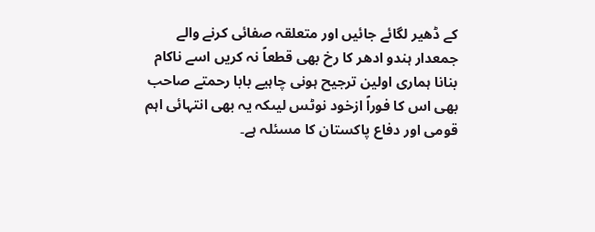کے ڈھیر لگائے جائیں اور متعلقہ صفائی کرنے والے جمعدار ہندو ادھر کا رخ بھی قطعاً نہ کریں اسے ناکام بنانا ہماری اولین ترجیح ہونی چاہیے بابا رحمتے صاحب بھی اس کا فوراً ازخود نوٹس لیںکہ یہ بھی انتہائی اہم قومی اور دفاع پاکستان کا مسئلہ ہے۔